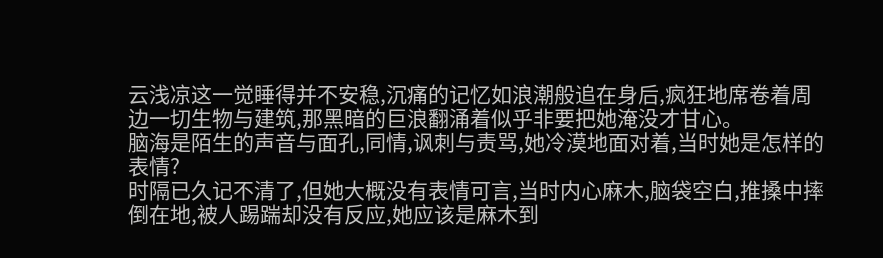云浅凉这一觉睡得并不安稳,沉痛的记忆如浪潮般追在身后,疯狂地席卷着周边一切生物与建筑,那黑暗的巨浪翻涌着似乎非要把她淹没才甘心。
脑海是陌生的声音与面孔,同情,讽刺与责骂,她冷漠地面对着,当时她是怎样的表情?
时隔已久记不清了,但她大概没有表情可言,当时内心麻木,脑袋空白,推搡中摔倒在地,被人踢踹却没有反应,她应该是麻木到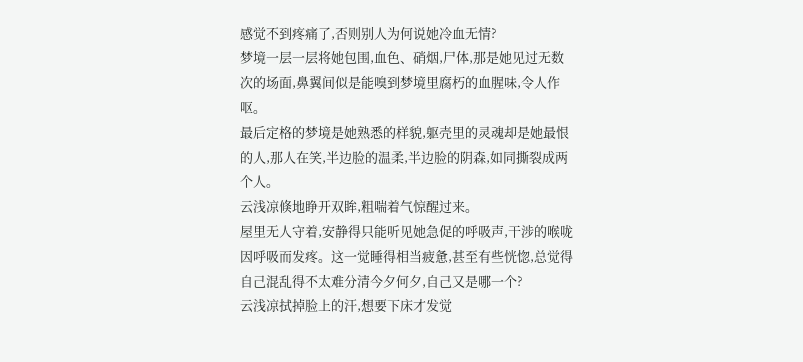感觉不到疼痛了,否则别人为何说她冷血无情?
梦境一层一层将她包围,血色、硝烟,尸体,那是她见过无数次的场面,鼻翼间似是能嗅到梦境里腐朽的血腥味,令人作呕。
最后定格的梦境是她熟悉的样貌,躯壳里的灵魂却是她最恨的人,那人在笑,半边脸的温柔,半边脸的阴森,如同撕裂成两个人。
云浅凉倏地睁开双眸,粗喘着气惊醒过来。
屋里无人守着,安静得只能听见她急促的呼吸声,干涉的喉咙因呼吸而发疼。这一觉睡得相当疲惫,甚至有些恍惚,总觉得自己混乱得不太难分清今夕何夕,自己又是哪一个?
云浅凉拭掉脸上的汗,想要下床才发觉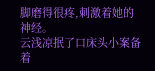脚磨得很疼,刺激着她的神经。
云浅凉抿了口床头小案备着